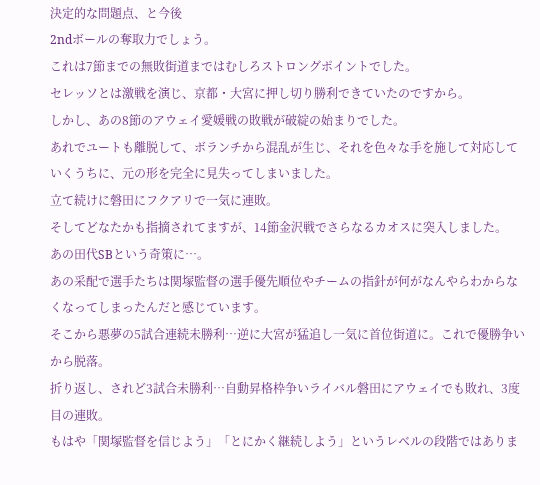決定的な問題点、と今後
2ndボールの奪取力でしょう。
これは7節までの無敗街道まではむしろストロングポイントでした。
セレッソとは激戦を演じ、京都・大宮に押し切り勝利できていたのですから。
しかし、あの8節のアウェイ愛媛戦の敗戦が破綻の始まりでした。
あれでユートも離脱して、ボランチから混乱が生じ、それを色々な手を施して対応していくうちに、元の形を完全に見失ってしまいました。
立て続けに磐田にフクアリで一気に連敗。
そしてどなたかも指摘されてますが、14節金沢戦でさらなるカオスに突入しました。
あの田代SBという奇策に…。
あの采配で選手たちは関塚監督の選手優先順位やチームの指針が何がなんやらわからなくなってしまったんだと感じています。
そこから悪夢の5試合連続未勝利…逆に大宮が猛追し一気に首位街道に。これで優勝争いから脱落。
折り返し、されど3試合未勝利…自動昇格枠争いライバル磐田にアウェイでも敗れ、3度目の連敗。
もはや「関塚監督を信じよう」「とにかく継続しよう」というレベルの段階ではありま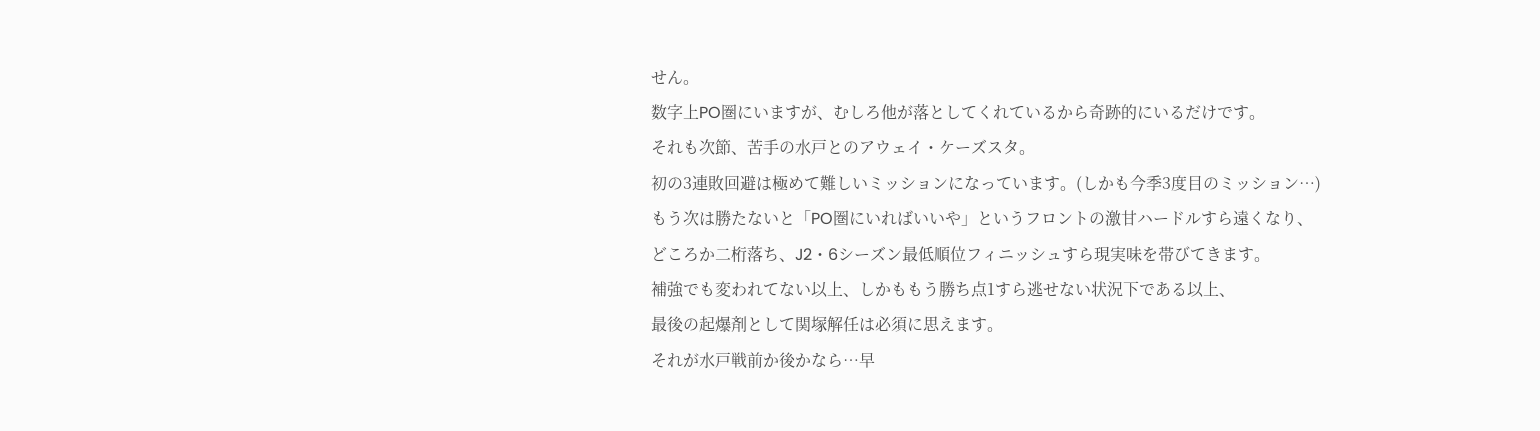せん。
数字上PO圏にいますが、むしろ他が落としてくれているから奇跡的にいるだけです。
それも次節、苦手の水戸とのアウェイ・ケーズスタ。
初の3連敗回避は極めて難しいミッションになっています。(しかも今季3度目のミッション…)
もう次は勝たないと「PO圏にいればいいや」というフロントの激甘ハードルすら遠くなり、
どころか二桁落ち、J2・6シーズン最低順位フィニッシュすら現実味を帯びてきます。
補強でも変われてない以上、しかももう勝ち点1すら逃せない状況下である以上、
最後の起爆剤として関塚解任は必須に思えます。
それが水戸戦前か後かなら…早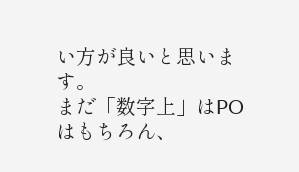い方が良いと思います。
まだ「数字上」はPOはもちろん、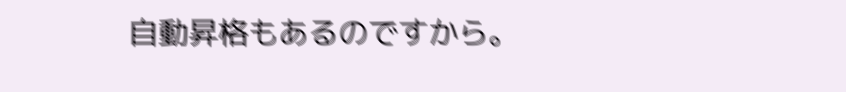自動昇格もあるのですから。